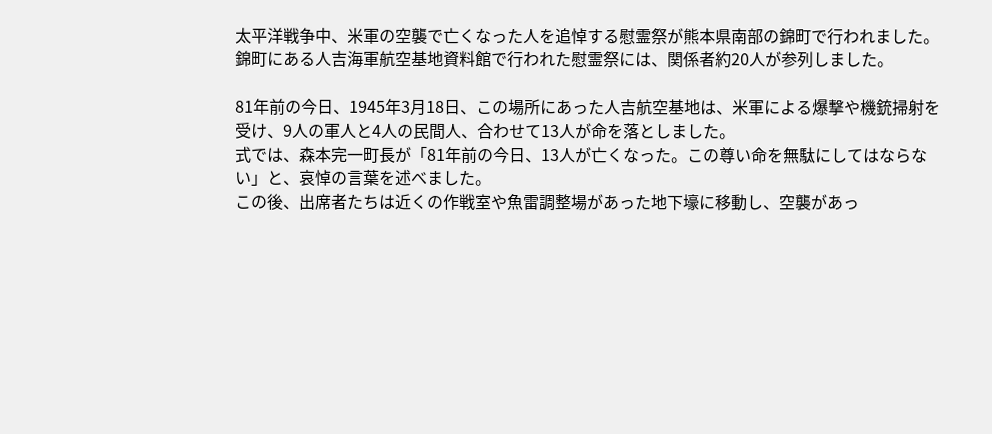太平洋戦争中、米軍の空襲で亡くなった人を追悼する慰霊祭が熊本県南部の錦町で行われました。
錦町にある人吉海軍航空基地資料館で行われた慰霊祭には、関係者約20人が参列しました。

81年前の今日、1945年3月18日、この場所にあった人吉航空基地は、米軍による爆撃や機銃掃射を受け、9人の軍人と4人の民間人、合わせて13人が命を落としました。
式では、森本完一町長が「81年前の今日、13人が亡くなった。この尊い命を無駄にしてはならない」と、哀悼の言葉を述べました。
この後、出席者たちは近くの作戦室や魚雷調整場があった地下壕に移動し、空襲があっ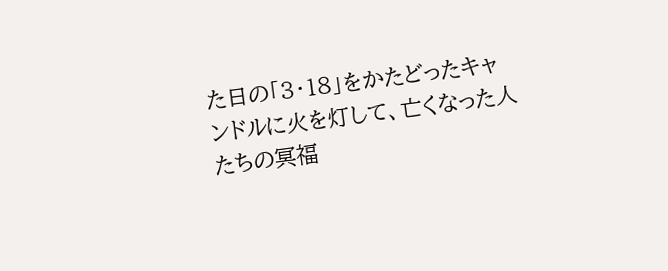た日の「3・18」をかたどったキャンドルに火を灯して、亡くなった人たちの冥福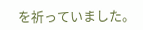を祈っていました。